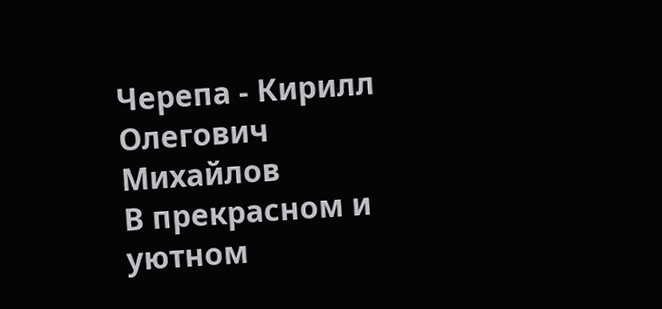Черепа - Кирилл Олегович Михайлов
В прекрасном и уютном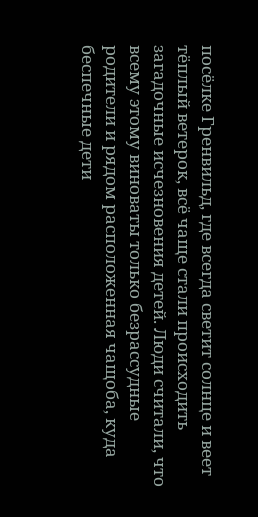посёлке Гренвильд, где всегда светит солнце и веет тёплый ветерок, всё чаще стали происходить загадочные исчезновения детей. Люди считали, что всему этому виноваты только безрассудные родители и рядом расположенная чащоба, куда беспечные дети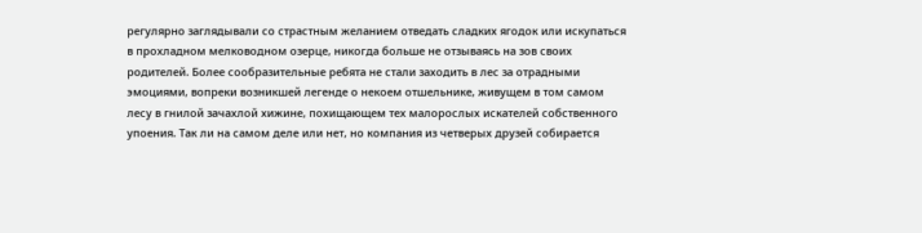регулярно заглядывали со страстным желанием отведать сладких ягодок или искупаться в прохладном мелководном озерце, никогда больше не отзываясь на зов своих родителей. Более сообразительные ребята не стали заходить в лес за отрадными эмоциями, вопреки возникшей легенде о некоем отшельнике, живущем в том самом лесу в гнилой зачахлой хижине, похищающем тех малорослых искателей собственного упоения. Так ли на самом деле или нет, но компания из четверых друзей собирается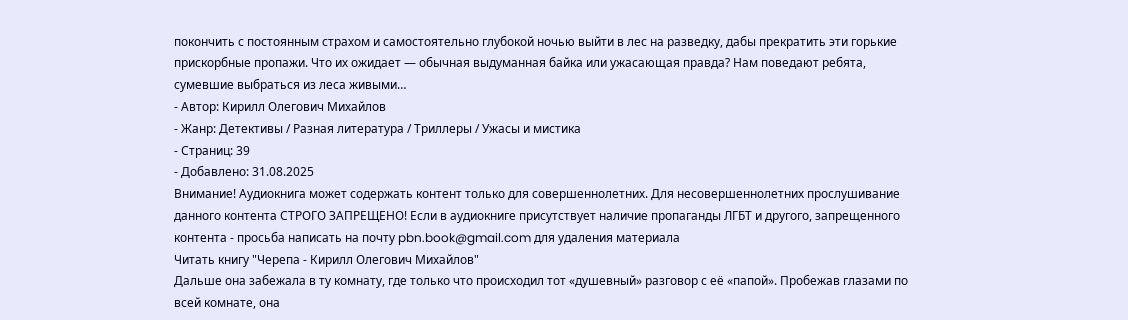покончить с постоянным страхом и самостоятельно глубокой ночью выйти в лес на разведку, дабы прекратить эти горькие прискорбные пропажи. Что их ожидает — обычная выдуманная байка или ужасающая правда? Нам поведают ребята, сумевшие выбраться из леса живыми…
- Автор: Кирилл Олегович Михайлов
- Жанр: Детективы / Разная литература / Триллеры / Ужасы и мистика
- Страниц: 39
- Добавлено: 31.08.2025
Внимание! Аудиокнига может содержать контент только для совершеннолетних. Для несовершеннолетних прослушивание данного контента СТРОГО ЗАПРЕЩЕНО! Если в аудиокниге присутствует наличие пропаганды ЛГБТ и другого, запрещенного контента - просьба написать на почту pbn.book@gmail.com для удаления материала
Читать книгу "Черепа - Кирилл Олегович Михайлов"
Дальше она забежала в ту комнату, где только что происходил тот «душевный» разговор с её «папой». Пробежав глазами по всей комнате, она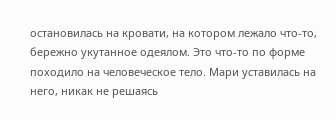остановилась на кровати, на котором лежало что-то, бережно укутанное одеялом. Это что-то по форме походило на человеческое тело. Мари уставилась на него, никак не решаясь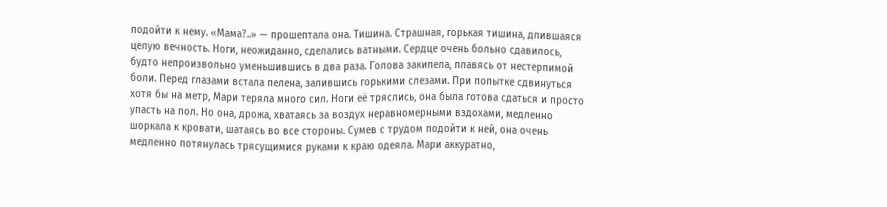подойти к нему. «Мама?..» — прошептала она. Тишина. Страшная, горькая тишина, длившаяся целую вечность. Ноги, неожиданно, сделались ватными. Сердце очень больно сдавилось, будто непроизвольно уменьшившись в два раза. Голова закипела, плавясь от нестерпимой боли. Перед глазами встала пелена, залившись горькими слезами. При попытке сдвинуться хотя бы на метр, Мари теряла много сил. Ноги её тряслись, она была готова сдаться и просто упасть на пол. Но она, дрожа, хватаясь за воздух неравномерными вздохами, медленно шоркала к кровати, шатаясь во все стороны. Сумев с трудом подойти к ней, она очень медленно потянулась трясущимися руками к краю одеяла. Мари аккуратно,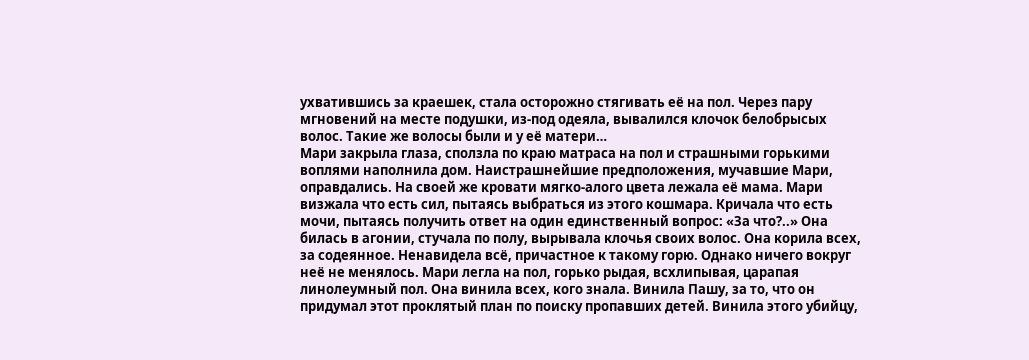ухватившись за краешек, стала осторожно стягивать её на пол. Через пару мгновений на месте подушки, из-под одеяла, вывалился клочок белобрысых волос. Такие же волосы были и у её матери…
Мари закрыла глаза, сползла по краю матраса на пол и страшными горькими воплями наполнила дом. Наистрашнейшие предположения, мучавшие Мари, оправдались. На своей же кровати мягко-алого цвета лежала её мама. Мари визжала что есть сил, пытаясь выбраться из этого кошмара. Кричала что есть мочи, пытаясь получить ответ на один единственный вопрос: «За что?..» Она билась в агонии, стучала по полу, вырывала клочья своих волос. Она корила всех, за содеянное. Ненавидела всё, причастное к такому горю. Однако ничего вокруг неё не менялось. Мари легла на пол, горько рыдая, всхлипывая, царапая линолеумный пол. Она винила всех, кого знала. Винила Пашу, за то, что он придумал этот проклятый план по поиску пропавших детей. Винила этого убийцу,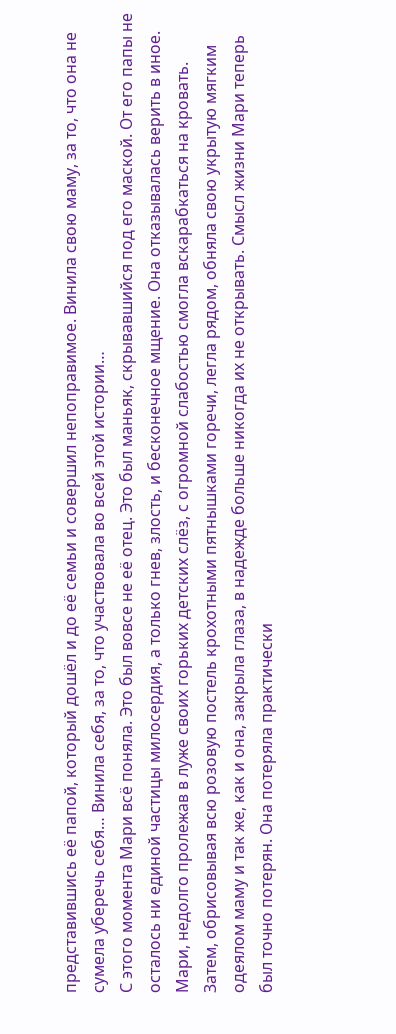представившись её папой, который дошёл и до её семьи и совершил непоправимое. Винила свою маму, за то, что она не сумела уберечь себя… Винила себя, за то, что участвовала во всей этой истории…
С этого момента Мари всё поняла. Это был вовсе не её отец. Это был маньяк, скрывавшийся под его маской. От его папы не осталось ни единой частицы милосердия, а только гнев, злость, и бесконечное мщение. Она отказывалась верить в иное. Мари, недолго пролежав в луже своих горьких детских слёз, с огромной слабостью смогла вскарабкаться на кровать. Затем, обрисовывая всю розовую постель крохотными пятнышками горечи, легла рядом, обняла свою укрытую мягким одеялом маму и так же, как и она, закрыла глаза, в надежде больше никогда их не открывать. Смысл жизни Мари теперь был точно потерян. Она потеряла практически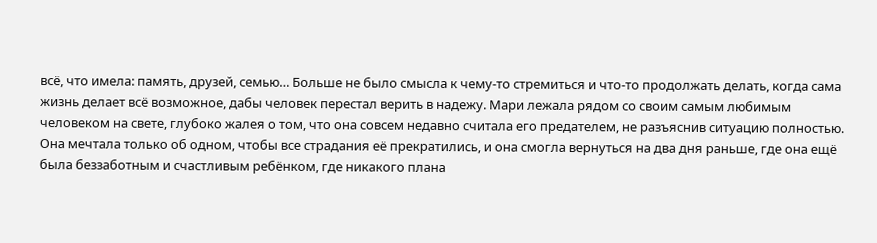всё, что имела: память, друзей, семью… Больше не было смысла к чему-то стремиться и что-то продолжать делать, когда сама жизнь делает всё возможное, дабы человек перестал верить в надежу. Мари лежала рядом со своим самым любимым человеком на свете, глубоко жалея о том, что она совсем недавно считала его предателем, не разъяснив ситуацию полностью. Она мечтала только об одном, чтобы все страдания её прекратились, и она смогла вернуться на два дня раньше, где она ещё была беззаботным и счастливым ребёнком, где никакого плана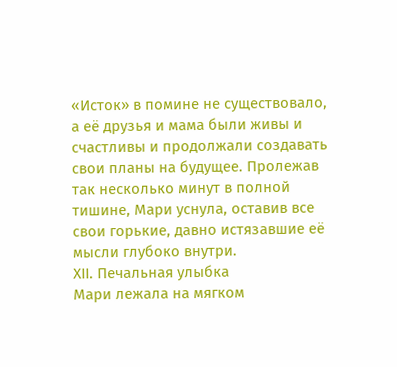«Исток» в помине не существовало, а её друзья и мама были живы и счастливы и продолжали создавать свои планы на будущее. Пролежав так несколько минут в полной тишине, Мари уснула, оставив все свои горькие, давно истязавшие её мысли глубоко внутри.
XII. Печальная улыбка
Мари лежала на мягком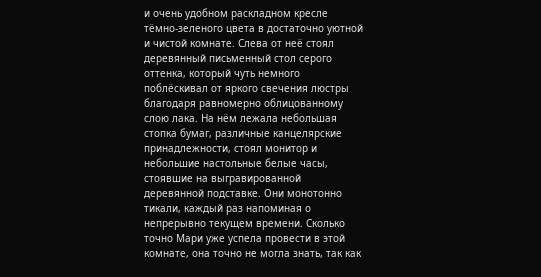и очень удобном раскладном кресле тёмно-зеленого цвета в достаточно уютной и чистой комнате. Слева от неё стоял деревянный письменный стол серого оттенка, который чуть немного поблёскивал от яркого свечения люстры благодаря равномерно облицованному слою лака. На нём лежала небольшая стопка бумаг, различные канцелярские принадлежности, стоял монитор и небольшие настольные белые часы, стоявшие на выгравированной деревянной подставке. Они монотонно тикали, каждый раз напоминая о непрерывно текущем времени. Сколько точно Мари уже успела провести в этой комнате, она точно не могла знать, так как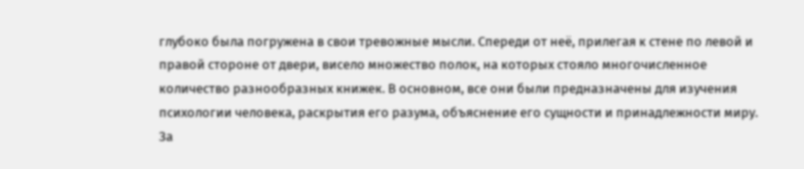глубоко была погружена в свои тревожные мысли. Спереди от неё, прилегая к стене по левой и правой стороне от двери, висело множество полок, на которых стояло многочисленное количество разнообразных книжек. В основном, все они были предназначены для изучения психологии человека, раскрытия его разума, объяснение его сущности и принадлежности миру. За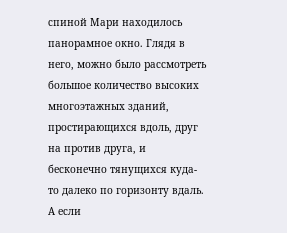спиной Мари находилось панорамное окно. Глядя в него, можно было рассмотреть большое количество высоких многоэтажных зданий, простирающихся вдоль, друг на против друга, и бесконечно тянущихся куда-то далеко по горизонту вдаль. А если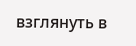взглянуть в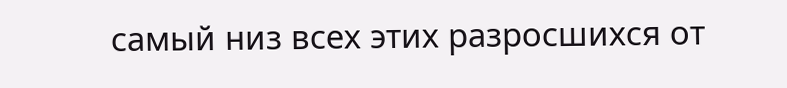самый низ всех этих разросшихся от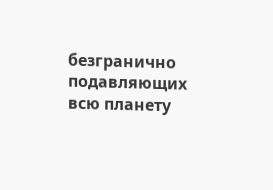безгранично подавляющих всю планету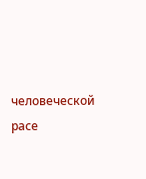человеческой расе